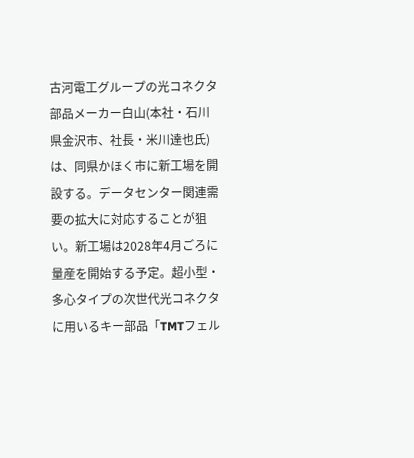古河電工グループの光コネクタ部品メーカー白山(本社・石川県金沢市、社長・米川達也氏)は、同県かほく市に新工場を開設する。データセンター関連需要の拡大に対応することが狙い。新工場は2028年4月ごろに量産を開始する予定。超小型・多心タイプの次世代光コネクタに用いるキー部品「TMTフェル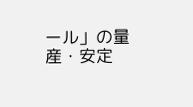ール」の量産・安定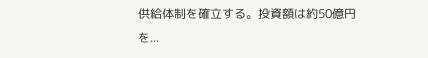供給体制を確立する。投資額は約50億円を...